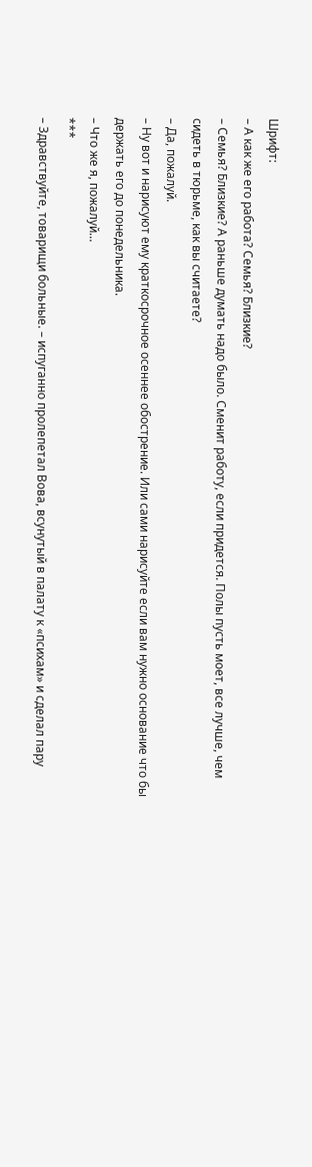Шрифт:
– А как же его работа? Семья? Близкие?
– Семья? Близкие? А раньше думать надо было. Сменит работу, если придется. Полы пусть моет, все лучше, чем сидеть в тюрьме, как вы считаете?
– Да, пожалуй.
– Ну вот и нарисуют ему краткосрочное осеннее обострение. Или сами нарисуйте если вам нужно основание что бы держать его до понедельника.
– Что же я, пожалуй…
***
– Здравствуйте, товарищи больные. – испуганно пролепетал Вова, всунутый в палату к «психам» и сделал пару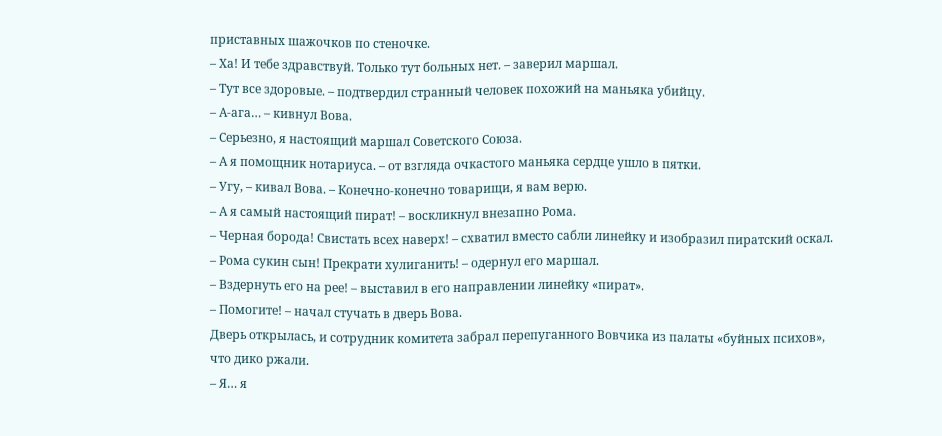приставных шажочков по стеночке.
– Ха! И тебе здравствуй. Только тут больных нет. – заверил маршал.
– Тут все здоровые. – подтвердил странный человек похожий на маньяка убийцу.
– А-ага… – кивнул Вова.
– Серьезно, я настоящий маршал Советского Союза.
– А я помощник нотариуса. – от взгляда очкастого маньяка сердце ушло в пятки.
– Угу, – кивал Вова. – Конечно-конечно товарищи, я вам верю.
– А я самый настоящий пират! – воскликнул внезапно Рома.
– Черная борода! Свистать всех наверх! – схватил вместо сабли линейку и изобразил пиратский оскал.
– Рома сукин сын! Прекрати хулиганить! – одернул его маршал.
– Вздернуть его на рее! – выставил в его направлении линейку «пират».
– Помогите! – начал стучать в дверь Вова.
Дверь открылась, и сотрудник комитета забрал перепуганного Вовчика из палаты «буйных психов», что дико ржали.
– Я… я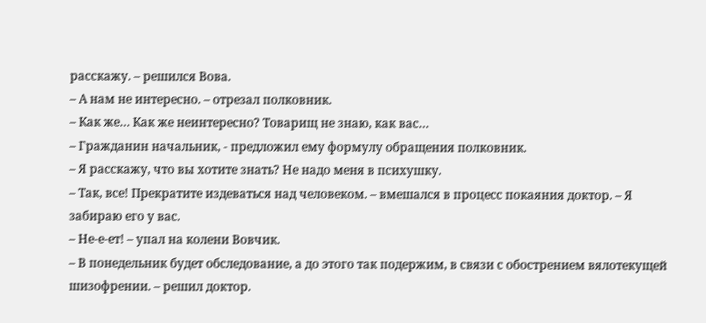расскажу. – решился Вова.
– А нам не интересно. – отрезал полковник.
– Как же… Как же неинтересно? Товарищ не знаю, как вас…
– Гражданин начальник, - предложил ему формулу обращения полковник.
– Я расскажу, что вы хотите знать? Не надо меня в психушку.
– Так, все! Прекратите издеваться над человеком. – вмешался в процесс покаяния доктор. – Я забираю его у вас.
– Не-е-ет! – упал на колени Вовчик.
– В понедельник будет обследование, а до этого так подержим, в связи с обострением вялотекущей шизофрении. – решил доктор.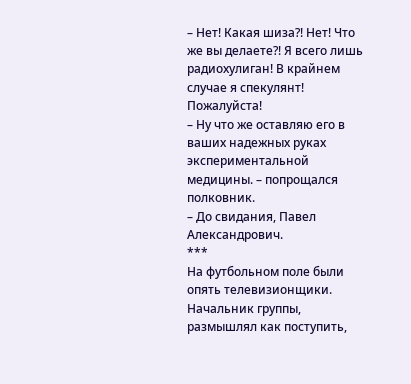– Нет! Какая шиза?! Нет! Что же вы делаете?! Я всего лишь радиохулиган! В крайнем случае я спекулянт! Пожалуйста!
– Ну что же оставляю его в ваших надежных руках экспериментальной медицины. – попрощался полковник.
– До свидания, Павел Александрович.
***
На футбольном поле были опять телевизионщики. Начальник группы, размышлял как поступить,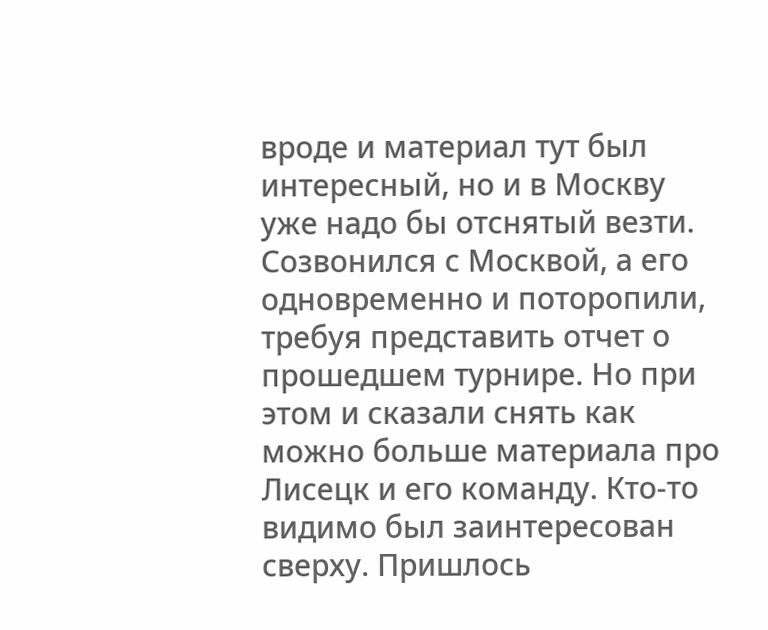вроде и материал тут был интересный, но и в Москву уже надо бы отснятый везти. Созвонился с Москвой, а его одновременно и поторопили, требуя представить отчет о прошедшем турнире. Но при этом и сказали снять как можно больше материала про Лисецк и его команду. Кто-то видимо был заинтересован сверху. Пришлось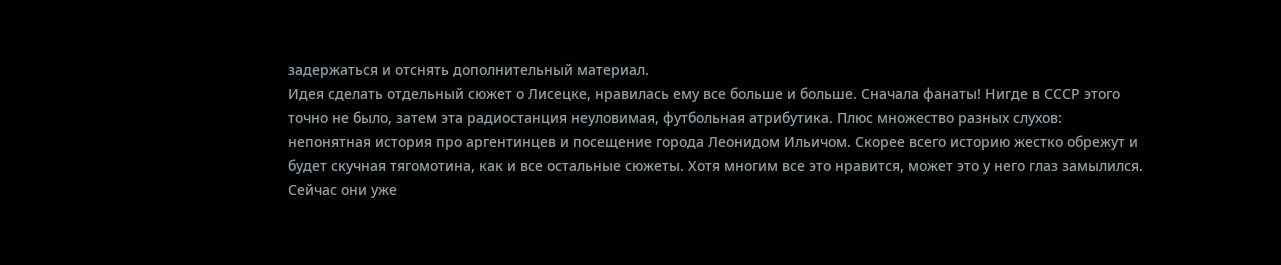задержаться и отснять дополнительный материал.
Идея сделать отдельный сюжет о Лисецке, нравилась ему все больше и больше. Сначала фанаты! Нигде в СССР этого точно не было, затем эта радиостанция неуловимая, футбольная атрибутика. Плюс множество разных слухов: непонятная история про аргентинцев и посещение города Леонидом Ильичом. Скорее всего историю жестко обрежут и будет скучная тягомотина, как и все остальные сюжеты. Хотя многим все это нравится, может это у него глаз замылился.
Сейчас они уже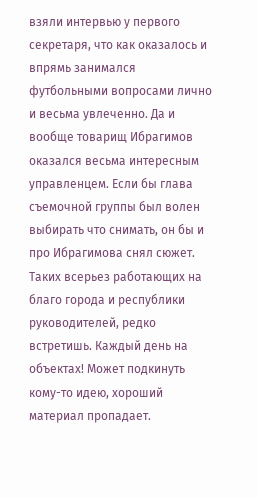взяли интервью у первого секретаря, что как оказалось и впрямь занимался футбольными вопросами лично и весьма увлеченно. Да и вообще товарищ Ибрагимов оказался весьма интересным управленцем. Если бы глава съемочной группы был волен выбирать что снимать, он бы и про Ибрагимова снял сюжет. Таких всерьез работающих на благо города и республики руководителей, редко встретишь. Каждый день на объектах! Может подкинуть кому-то идею, хороший материал пропадает.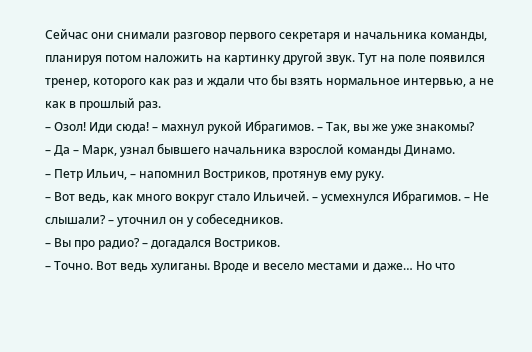Сейчас они снимали разговор первого секретаря и начальника команды, планируя потом наложить на картинку другой звук. Тут на поле появился тренер, которого как раз и ждали что бы взять нормальное интервью, а не как в прошлый раз.
– Озол! Иди сюда! – махнул рукой Ибрагимов. – Так, вы же уже знакомы?
– Да – Марк, узнал бывшего начальника взрослой команды Динамо.
– Петр Ильич, – напомнил Востриков, протянув ему руку.
– Вот ведь, как много вокруг стало Ильичей. – усмехнулся Ибрагимов. – Не слышали? – уточнил он у собеседников.
– Вы про радио? – догадался Востриков.
– Точно. Вот ведь хулиганы. Вроде и весело местами и даже… Но что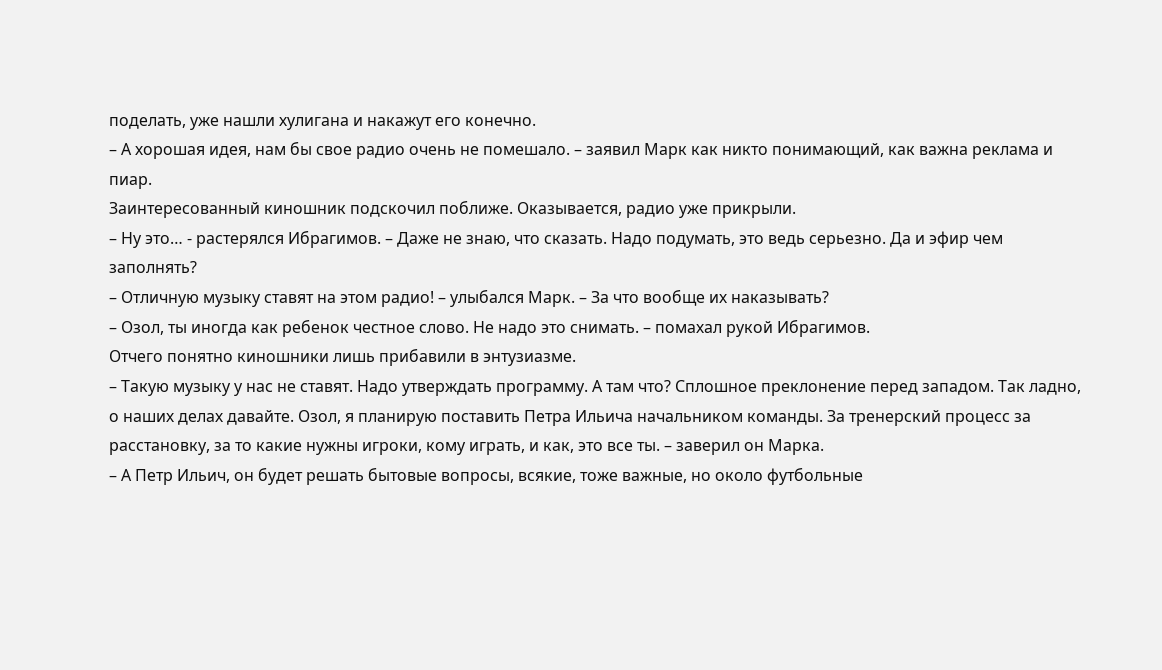поделать, уже нашли хулигана и накажут его конечно.
– А хорошая идея, нам бы свое радио очень не помешало. – заявил Марк как никто понимающий, как важна реклама и пиар.
Заинтересованный киношник подскочил поближе. Оказывается, радио уже прикрыли.
– Ну это… - растерялся Ибрагимов. – Даже не знаю, что сказать. Надо подумать, это ведь серьезно. Да и эфир чем заполнять?
– Отличную музыку ставят на этом радио! – улыбался Марк. – За что вообще их наказывать?
– Озол, ты иногда как ребенок честное слово. Не надо это снимать. – помахал рукой Ибрагимов.
Отчего понятно киношники лишь прибавили в энтузиазме.
– Такую музыку у нас не ставят. Надо утверждать программу. А там что? Сплошное преклонение перед западом. Так ладно, о наших делах давайте. Озол, я планирую поставить Петра Ильича начальником команды. За тренерский процесс за расстановку, за то какие нужны игроки, кому играть, и как, это все ты. – заверил он Марка.
– А Петр Ильич, он будет решать бытовые вопросы, всякие, тоже важные, но около футбольные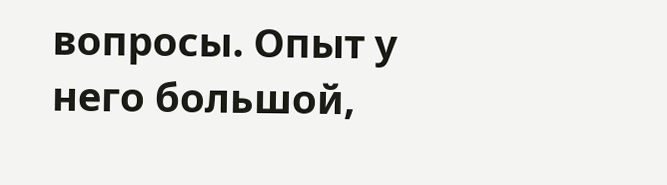вопросы. Опыт у него большой,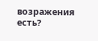возражения есть?